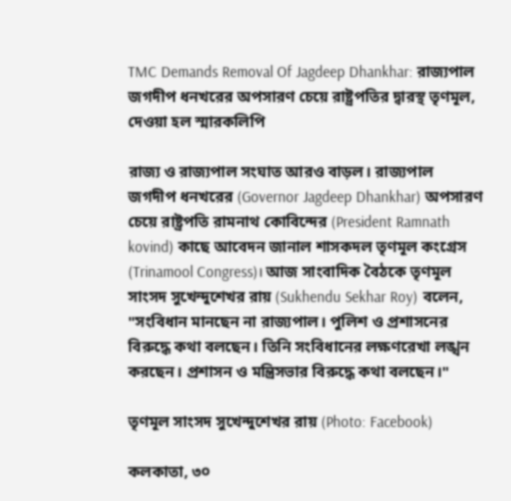TMC Demands Removal Of Jagdeep Dhankhar: রাজ্যপাল জগদীপ ধনখরের অপসারণ চেয়ে রাষ্ট্রপতির দ্বারস্থ তৃণমূল, দেওয়া হল স্মারকলিপি

রাজ্য ও রাজ্যপাল সংঘাত আরও বাড়ল। রাজ্যপাল জগদীপ ধনখরের (Governor Jagdeep Dhankhar) অপসারণ চেয়ে রাষ্ট্রপতি রামনাথ কোবিন্দের (President Ramnath kovind) কাছে আবেদন জানাল শাসকদল তৃণমূল কংগ্রেস (Trinamool Congress)। আজ সাংবাদিক বৈঠকে তৃণমূল সাংসদ সুখেন্দুশেখর রায় (Sukhendu Sekhar Roy) বলেন, "সংবিধান মানছেন না রাজ্যপাল। পুলিশ ও প্রশাসনের বিরুদ্ধে কথা বলছেন। তিনি সংবিধানের লক্ষণরেখা লঙ্খন করছেন। প্রশাসন ও মন্ত্রিসভার বিরুদ্ধে কথা বলছেন।"

তৃণমূল সাংসদ সুখেন্দুশেখর রায় (Photo: Facebook)

কলকাতা, ৩০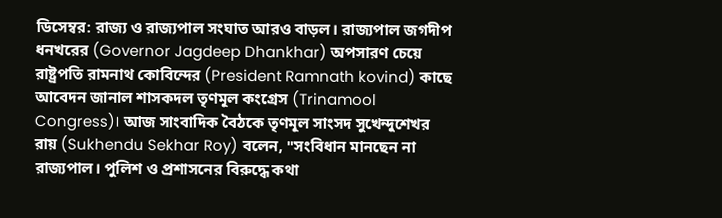ডিসেম্বর: রাজ্য ও রাজ্যপাল সংঘাত আরও বাড়ল। রাজ্যপাল জগদীপ ধনখরের (Governor Jagdeep Dhankhar) অপসারণ চেয়ে রাষ্ট্রপতি রামনাথ কোবিন্দের (President Ramnath kovind) কাছে আবেদন জানাল শাসকদল তৃণমূল কংগ্রেস (Trinamool Congress)। আজ সাংবাদিক বৈঠকে তৃণমূল সাংসদ সুখেন্দুশেখর রায় (Sukhendu Sekhar Roy) বলেন, "সংবিধান মানছেন না রাজ্যপাল। পুলিশ ও প্রশাসনের বিরুদ্ধে কথা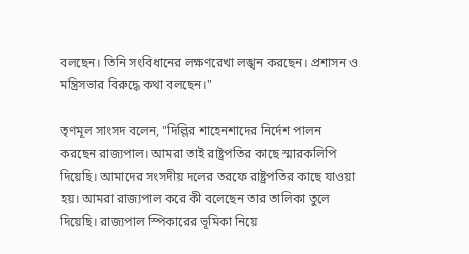বলছেন। তিনি সংবিধানের লক্ষণরেখা লঙ্খন করছেন। প্রশাসন ও মন্ত্রিসভার বিরুদ্ধে কথা বলছেন।"

তৃণমূল সাংসদ বলেন, "দিল্লির শাহেনশাদের নির্দেশ পালন করছেন রাজ্যপাল। আমরা তাই রাষ্ট্রপতির কাছে স্মারকলিপি দিয়েছি। আমাদের সংসদীয় দলের তরফে রাষ্ট্রপতির কাছে যাওয়া হয়। আমরা রাজ্যপাল করে কী বলেছেন তার তালিকা তুলে দিয়েছি। রাজ্যপাল স্পিকারের ভূমিকা নিয়ে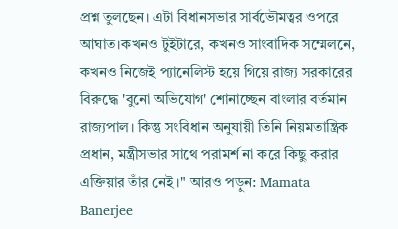প্রশ্ন তুলছেন। এটা বিধানসভার সার্বভৌমত্বর ওপরে আঘাত।কখনও টুইটারে, কখনও সাংবাদিক সম্মেলনে, কখনও নিজেই প্যানেলিস্ট হয়ে গিয়ে রাজ্য সরকারের বিরুদ্ধে 'বুনো অভিযোগ' শোনাচ্ছেন বাংলার বর্তমান রাজ্যপাল। কিন্তু সংবিধান অনুযায়ী তিনি নিয়মতান্ত্রিক প্রধান, মন্ত্রীসভার সাথে পরামর্শ না করে কিছু করার এক্তিয়ার তাঁর নেই।" আরও পড়ুন: Mamata Banerjee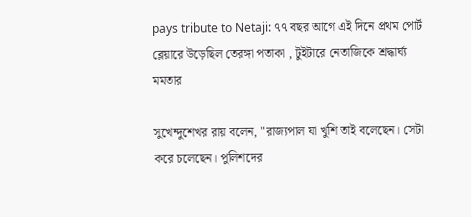pays tribute to Netaji: ৭৭ বছর আগে এই দিনে প্রথম পোর্ট ব্লেয়ারে উড়েছিল তেরঙ্গা পতাকা , টুইটারে নেতাজিকে শ্রদ্ধার্ঘ্য মমতার

সুখেন্দুশেখর রায় বলেন, "রাজ্যপাল যা খুশি তাই বলেছেন। সেটা করে চলেছেন। পুলিশদের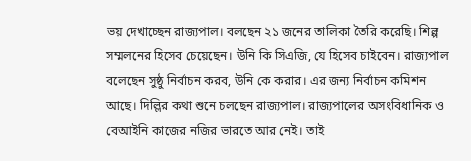ভয় দেখাচ্ছেন রাজ্যপাল। বলছেন ২১ জনের তালিকা তৈরি করেছি। শিল্প সম্মলনের হিসেব চেয়েছেন। উনি কি সিএজি, যে হিসেব চাইবেন। রাজ্যপাল বলেছেন সুষ্ঠু নির্বাচন করব, উনি কে করার। এর জন্য নির্বাচন কমিশন আছে। দিল্লির কথা শুনে চলছেন রাজ্যপাল। রাজ্যপালের অসংবিধানিক ও বেআইনি কাজের নজির ভারতে আর নেই। তাই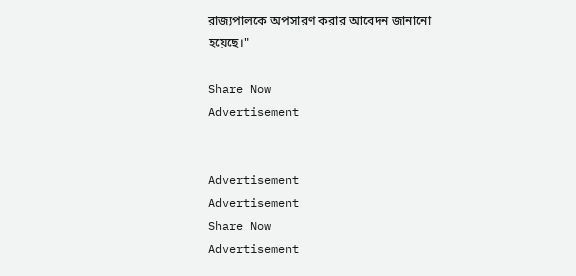রাজ্যপালকে অপসারণ করার আবেদন জানানো হয়েছে।"

Share Now
Advertisement


Advertisement
Advertisement
Share Now
Advertisement